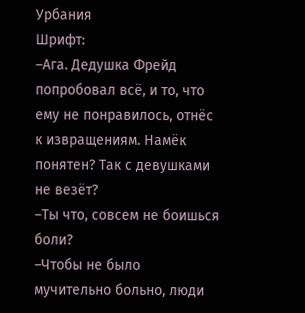Урбания
Шрифт:
–Ага. Дедушка Фрейд попробовал всё, и то, что ему не понравилось, отнёс к извращениям. Намёк понятен? Так с девушками не везёт?
–Ты что, совсем не боишься боли?
–Чтобы не было мучительно больно, люди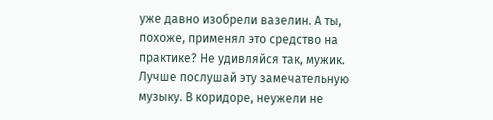уже давно изобрели вазелин. А ты, похоже, применял это средство на практике? Не удивляйся так, мужик. Лучше послушай эту замечательную музыку. В коридоре, неужели не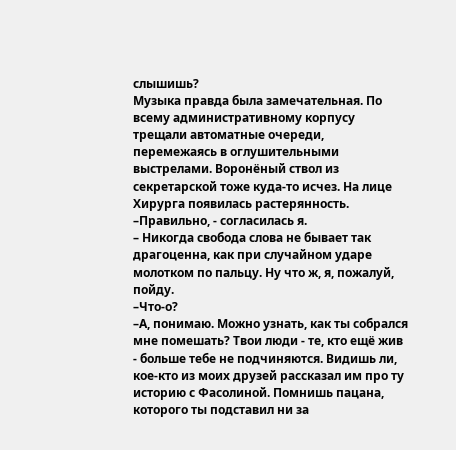слышишь?
Музыка правда была замечательная. По всему административному корпусу трещали автоматные очереди, перемежаясь в оглушительными выстрелами. Воронёный ствол из секретарской тоже куда-то исчез. На лице Хирурга появилась растерянность.
–Правильно, - согласилась я.
– Никогда свобода слова не бывает так драгоценна, как при случайном ударе молотком по пальцу. Ну что ж, я, пожалуй, пойду.
–Что-о?
–А, понимаю. Можно узнать, как ты собрался мне помешать? Твои люди - те, кто ещё жив - больше тебе не подчиняются. Видишь ли, кое-кто из моих друзей рассказал им про ту историю с Фасолиной. Помнишь пацана, которого ты подставил ни за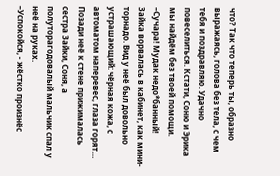что? Так что теперь ты, образно выражаясь, голова без тела, с чем тебя и поздравляю. Удачно повеселиться. Кстати, Соню и Эрика мы найдём без твоей помощи.
–Сучара! Мудак недо*банный!
Зайка ворвалась в кабинет, как мини-торнадо. Вид у неё был довольно устрашающий: чёрная кожа, с автоматом наперевес, глаза горят… Позади неё к стене прижималась сестра Зайки, Соня, а полуторагодовалый мальчик спал у неё на руках.
–Успокойся, - жёстко произнёс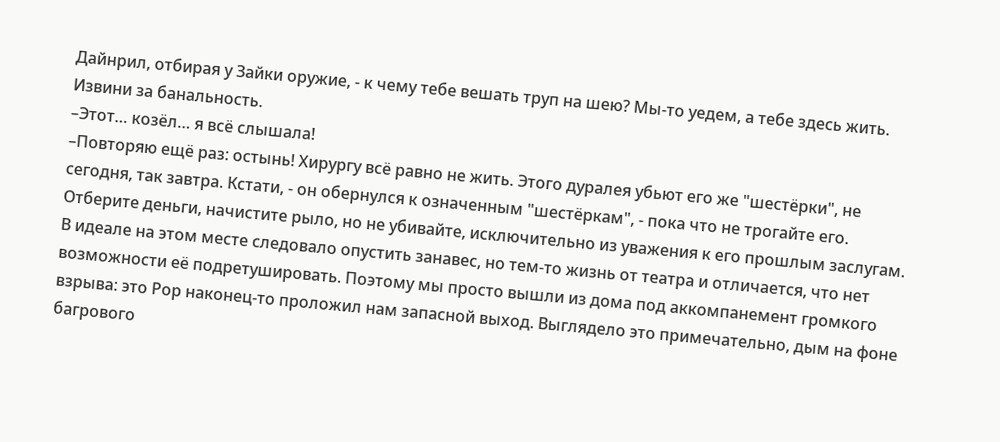Дайнрил, отбирая у Зайки оружие, - к чему тебе вешать труп на шею? Мы-то уедем, а тебе здесь жить. Извини за банальность.
–Этот… козёл… я всё слышала!
–Повторяю ещё раз: остынь! Хирургу всё равно не жить. Этого дуралея убьют его же "шестёрки", не сегодня, так завтра. Кстати, - он обернулся к означенным "шестёркам", - пока что не трогайте его. Отберите деньги, начистите рыло, но не убивайте, исключительно из уважения к его прошлым заслугам.
В идеале на этом месте следовало опустить занавес, но тем-то жизнь от театра и отличается, что нет возможности её подретушировать. Поэтому мы просто вышли из дома под аккомпанемент громкого взрыва: это Рор наконец-то проложил нам запасной выход. Выглядело это примечательно, дым на фоне багрового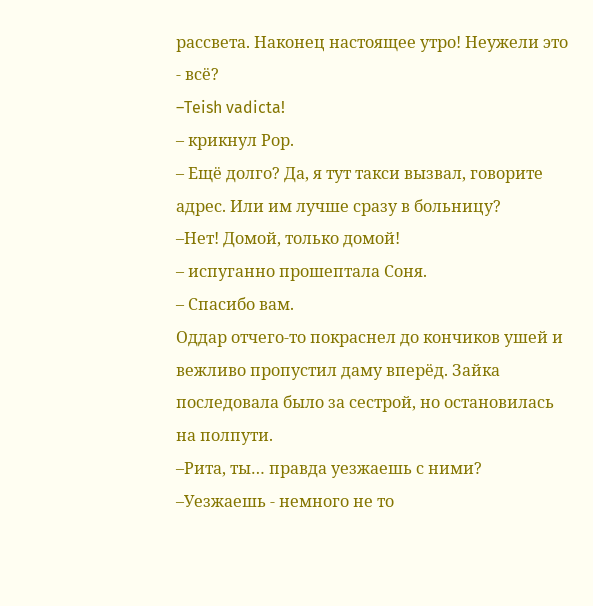рассвета. Наконец настоящее утро! Неужели это - всё?
–Teish vadicta!
– крикнул Рор.
– Ещё долго? Да, я тут такси вызвал, говорите адрес. Или им лучше сразу в больницу?
–Нет! Домой, только домой!
– испуганно прошептала Соня.
– Спасибо вам.
Оддар отчего-то покраснел до кончиков ушей и вежливо пропустил даму вперёд. Зайка последовала было за сестрой, но остановилась на полпути.
–Рита, ты… правда уезжаешь с ними?
–Уезжаешь - немного не то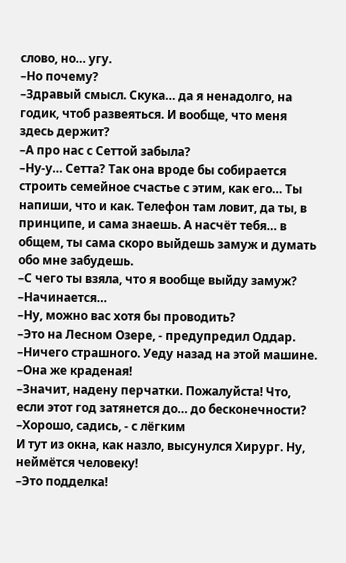слово, но… угу.
–Но почему?
–Здравый смысл. Скука… да я ненадолго, на годик, чтоб развеяться. И вообще, что меня здесь держит?
–А про нас с Сеттой забыла?
–Ну-у… Сетта? Так она вроде бы собирается строить семейное счастье с этим, как его… Ты напиши, что и как. Телефон там ловит, да ты, в принципе, и сама знаешь. А насчёт тебя… в общем, ты сама скоро выйдешь замуж и думать обо мне забудешь.
–С чего ты взяла, что я вообще выйду замуж?
–Начинается…
–Ну, можно вас хотя бы проводить?
–Это на Лесном Озере, - предупредил Оддар.
–Ничего страшного. Уеду назад на этой машине.
–Она же краденая!
–Значит, надену перчатки. Пожалуйста! Что, если этот год затянется до… до бесконечности?
–Хорошо, садись, - с лёгким
И тут из окна, как назло, высунулся Хирург. Ну, неймётся человеку!
–Это подделка!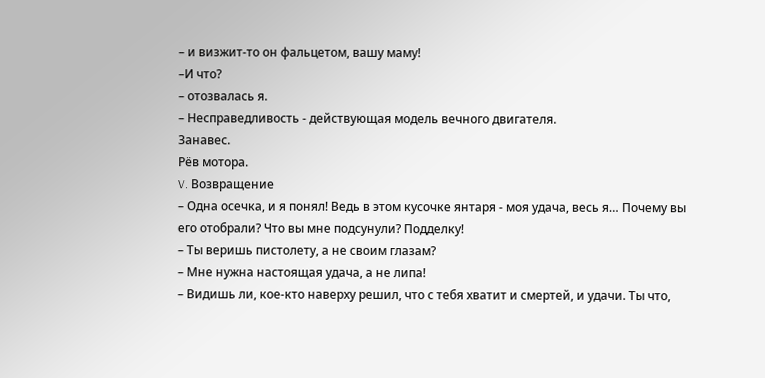– и визжит-то он фальцетом, вашу маму!
–И что?
– отозвалась я.
– Несправедливость - действующая модель вечного двигателя.
Занавес.
Рёв мотора.
V. Возвращение
– Одна осечка, и я понял! Ведь в этом кусочке янтаря - моя удача, весь я… Почему вы его отобрали? Что вы мне подсунули? Подделку!
– Ты веришь пистолету, а не своим глазам?
– Мне нужна настоящая удача, а не липа!
– Видишь ли, кое-кто наверху решил, что с тебя хватит и смертей, и удачи. Ты что,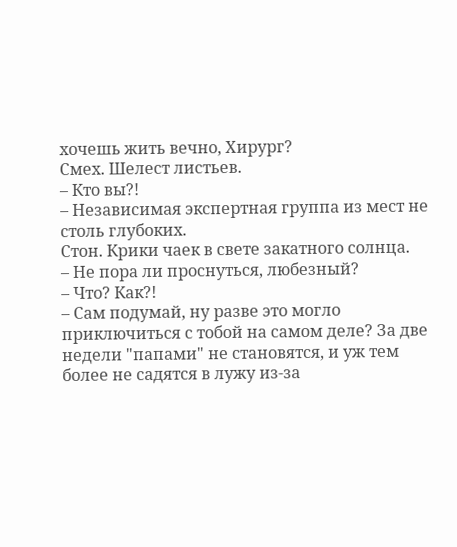хочешь жить вечно, Хирург?
Смех. Шелест листьев.
– Кто вы?!
– Независимая экспертная группа из мест не столь глубоких.
Стон. Крики чаек в свете закатного солнца.
– Не пора ли проснуться, любезный?
– Что? Как?!
– Сам подумай, ну разве это могло приключиться с тобой на самом деле? За две недели "папами" не становятся, и уж тем более не садятся в лужу из-за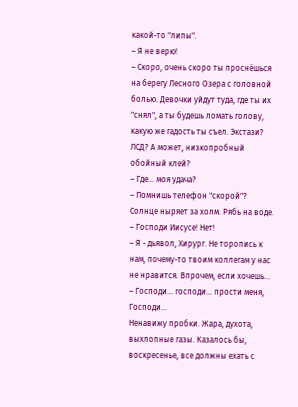какой-то "липы".
– Я не верю!
– Скоро, очень скоро ты проснёшься на берегу Лесного Озера с головной болью. Девочки уйдут туда, где ты их "снял", а ты будешь ломать голову, какую же гадость ты съел. Экстази? ЛСД? А может, низкопробный обойный клей?
– Где… моя удача?
– Помнишь телефон "скорой"?
Солнце ныряет за холм. Рябь на воде.
– Господи Иисусе! Нет!
– Я - дьявол, Хирург. Не торопись к нам, почему-то твоим коллегам у нас не нравится. Впрочем, если хочешь…
– Господи… господи… прости меня, Господи…
Ненавижу пробки. Жара, духота, выхлопные газы. Казалось бы, воскресенье, все должны ехать с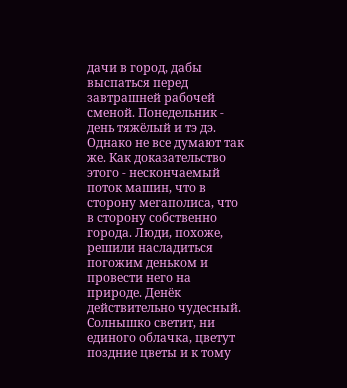дачи в город, дабы выспаться перед завтрашней рабочей сменой. Понедельник - день тяжёлый и тэ дэ. Однако не все думают так же. Как доказательство этого - нескончаемый поток машин, что в сторону мегаполиса, что в сторону собственно города. Люди, похоже, решили насладиться погожим деньком и провести него на природе. Денёк действительно чудесный. Солнышко светит, ни единого облачка, цветут поздние цветы и к тому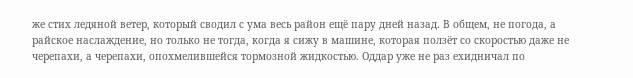же стих ледяной ветер, который сводил с ума весь район ещё пару дней назад. В общем, не погода, а райское наслаждение, но только не тогда, когда я сижу в машине, которая ползёт со скоростью даже не черепахи, а черепахи, опохмелившейся тормозной жидкостью. Оддар уже не раз ехидничал по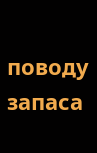поводу запаса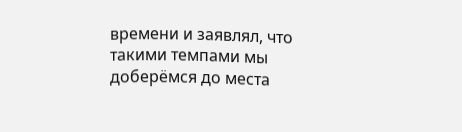времени и заявлял, что такими темпами мы доберёмся до места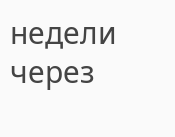недели через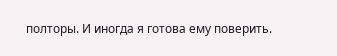полторы. И иногда я готова ему поверить.